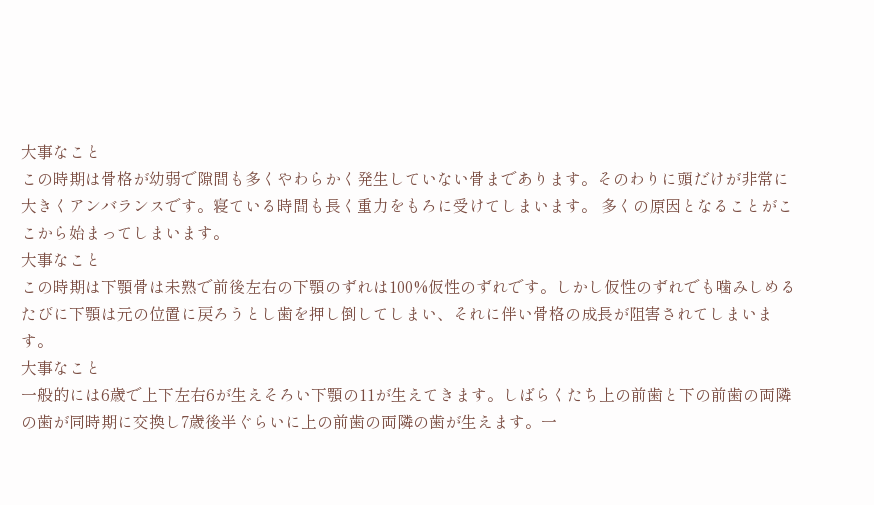大事なこと
この時期は骨格が幼弱で隙間も多くやわらかく発生していない骨まであります。そのわりに頭だけが非常に大きくアンバランスです。寝ている時間も長く重力をもろに受けてしまいます。 多くの原因となることがここから始まってしまいます。
大事なこと
この時期は下顎骨は未熟で前後左右の下顎のずれは100%仮性のずれです。しかし仮性のずれでも噛みしめるたびに下顎は元の位置に戻ろうとし歯を押し倒してしまい、それに伴い骨格の成長が阻害されてしまいます。
大事なこと
一般的には6歳で上下左右6が生えそろい下顎の11が生えてきます。しばらくたち上の前歯と下の前歯の両隣の歯が同時期に交換し7歳後半ぐらいに上の前歯の両隣の歯が生えます。一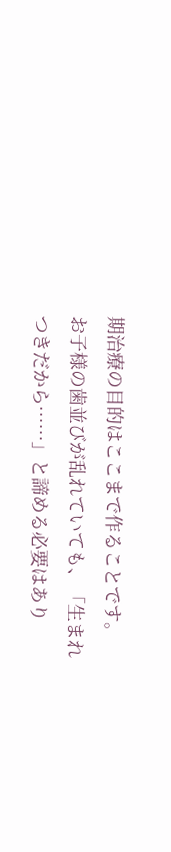期治療の目的はここまで作ることです。
お子様の歯並びが乱れていても、「生まれつきだから……」と諦める必要はあり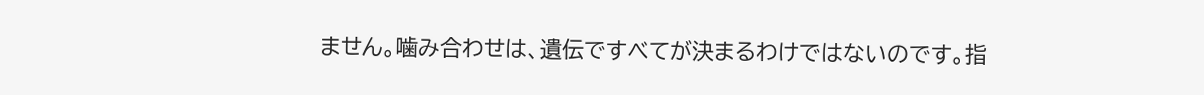ません。噛み合わせは、遺伝ですべてが決まるわけではないのです。指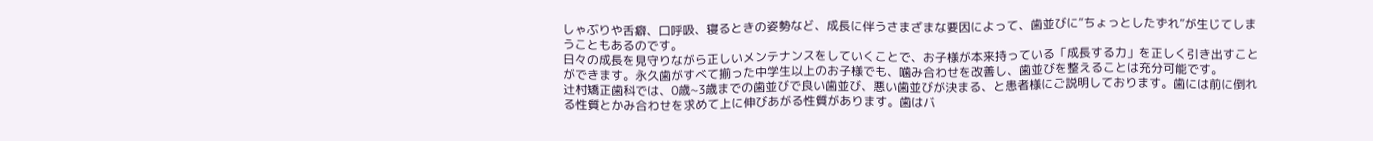しゃぶりや舌癖、口呼吸、寝るときの姿勢など、成長に伴うさまざまな要因によって、歯並びに“ちょっとしたずれ”が生じてしまうこともあるのです。
日々の成長を見守りながら正しいメンテナンスをしていくことで、お子様が本来持っている「成長する力」を正しく引き出すことができます。永久歯がすべて揃った中学生以上のお子様でも、噛み合わせを改善し、歯並びを整えることは充分可能です。
辻村矯正歯科では、0歳~3歳までの歯並びで良い歯並び、悪い歯並びが決まる、と患者様にご説明しております。歯には前に倒れる性質とかみ合わせを求めて上に伸びあがる性質があります。歯はバ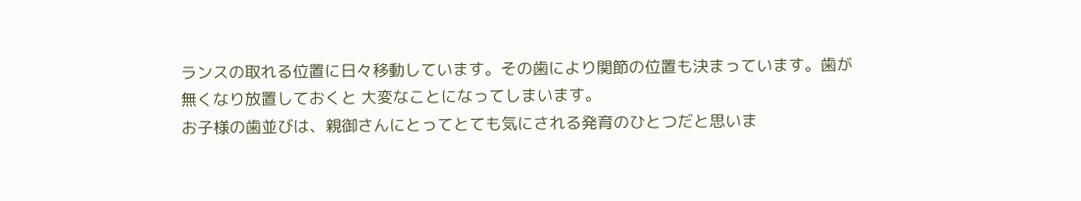ランスの取れる位置に日々移動しています。その歯により関節の位置も決まっています。歯が無くなり放置しておくと 大変なことになってしまいます。
お子様の歯並びは、親御さんにとってとても気にされる発育のひとつだと思いま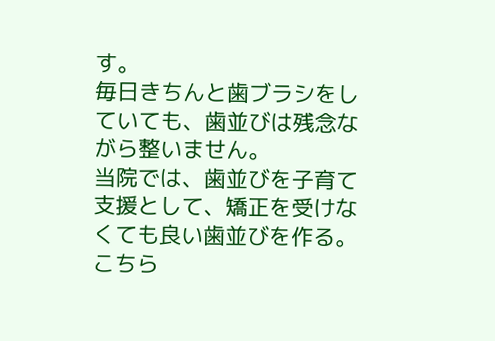す。
毎日きちんと歯ブラシをしていても、歯並びは残念ながら整いません。
当院では、歯並びを子育て支援として、矯正を受けなくても良い歯並びを作る。
こちら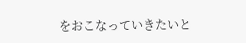をおこなっていきたいと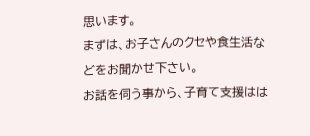思います。
まずは、お子さんのクセや食生活などをお聞かせ下さい。
お話を伺う事から、子育て支援はは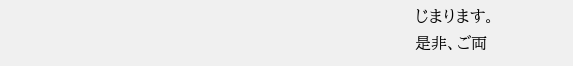じまります。
是非、ご両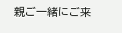親ご一緒にご来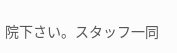院下さい。スタッフ一同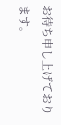お待ち申し上げております。